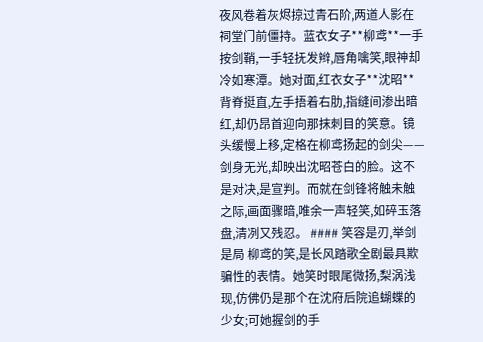夜风卷着灰烬掠过青石阶,两道人影在祠堂门前僵持。蓝衣女子**柳鸢**一手按剑鞘,一手轻抚发辫,唇角噙笑,眼神却冷如寒潭。她对面,红衣女子**沈昭**背脊挺直,左手捂着右肋,指缝间渗出暗红,却仍昂首迎向那抹刺目的笑意。镜头缓慢上移,定格在柳鸢扬起的剑尖——剑身无光,却映出沈昭苍白的脸。这不是对决,是宣判。而就在剑锋将触未触之际,画面骤暗,唯余一声轻笑,如碎玉落盘,清冽又残忍。 #### 笑容是刃,举剑是局 柳鸢的笑,是长风踏歌全剧最具欺骗性的表情。她笑时眼尾微扬,梨涡浅现,仿佛仍是那个在沈府后院追蝴蝶的少女;可她握剑的手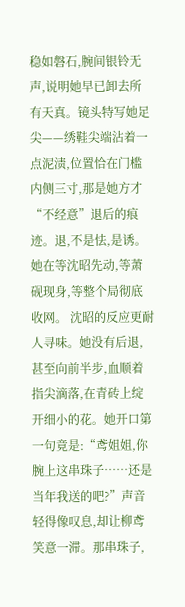稳如磐石,腕间银铃无声,说明她早已卸去所有天真。镜头特写她足尖——绣鞋尖端沾着一点泥渍,位置恰在门槛内侧三寸,那是她方才“不经意”退后的痕迹。退,不是怯,是诱。她在等沈昭先动,等萧砚现身,等整个局彻底收网。 沈昭的反应更耐人寻味。她没有后退,甚至向前半步,血顺着指尖滴落,在青砖上绽开细小的花。她开口第一句竟是:“鸢姐姐,你腕上这串珠子……还是当年我送的吧?”声音轻得像叹息,却让柳鸢笑意一滞。那串珠子,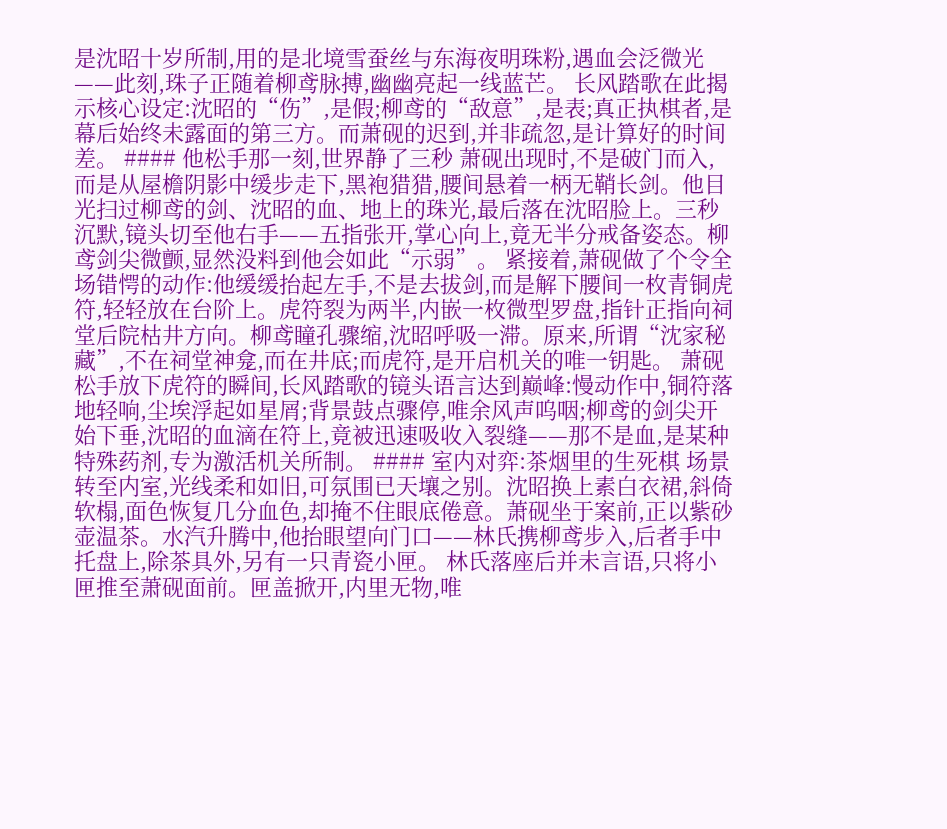是沈昭十岁所制,用的是北境雪蚕丝与东海夜明珠粉,遇血会泛微光——此刻,珠子正随着柳鸢脉搏,幽幽亮起一线蓝芒。 长风踏歌在此揭示核心设定:沈昭的“伤”,是假;柳鸢的“敌意”,是表;真正执棋者,是幕后始终未露面的第三方。而萧砚的迟到,并非疏忽,是计算好的时间差。 #### 他松手那一刻,世界静了三秒 萧砚出现时,不是破门而入,而是从屋檐阴影中缓步走下,黑袍猎猎,腰间悬着一柄无鞘长剑。他目光扫过柳鸢的剑、沈昭的血、地上的珠光,最后落在沈昭脸上。三秒沉默,镜头切至他右手——五指张开,掌心向上,竟无半分戒备姿态。柳鸢剑尖微颤,显然没料到他会如此“示弱”。 紧接着,萧砚做了个令全场错愕的动作:他缓缓抬起左手,不是去拔剑,而是解下腰间一枚青铜虎符,轻轻放在台阶上。虎符裂为两半,内嵌一枚微型罗盘,指针正指向祠堂后院枯井方向。柳鸢瞳孔骤缩,沈昭呼吸一滞。原来,所谓“沈家秘藏”,不在祠堂神龛,而在井底;而虎符,是开启机关的唯一钥匙。 萧砚松手放下虎符的瞬间,长风踏歌的镜头语言达到巅峰:慢动作中,铜符落地轻响,尘埃浮起如星屑;背景鼓点骤停,唯余风声呜咽;柳鸢的剑尖开始下垂,沈昭的血滴在符上,竟被迅速吸收入裂缝——那不是血,是某种特殊药剂,专为激活机关所制。 #### 室内对弈:茶烟里的生死棋 场景转至内室,光线柔和如旧,可氛围已天壤之别。沈昭换上素白衣裙,斜倚软榻,面色恢复几分血色,却掩不住眼底倦意。萧砚坐于案前,正以紫砂壶温茶。水汽升腾中,他抬眼望向门口——林氏携柳鸢步入,后者手中托盘上,除茶具外,另有一只青瓷小匣。 林氏落座后并未言语,只将小匣推至萧砚面前。匣盖掀开,内里无物,唯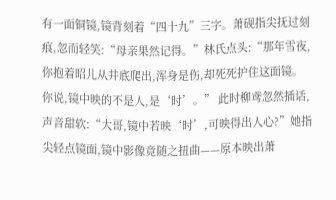有一面铜镜,镜背刻着“四十九”三字。萧砚指尖抚过刻痕,忽而轻笑:“母亲果然记得。”林氏点头:“那年雪夜,你抱着昭儿从井底爬出,浑身是伤,却死死护住这面镜。你说,镜中映的不是人,是‘时’。” 此时柳鸢忽然插话,声音甜软:“大哥,镜中若映‘时’,可映得出人心?”她指尖轻点镜面,镜中影像竟随之扭曲——原本映出萧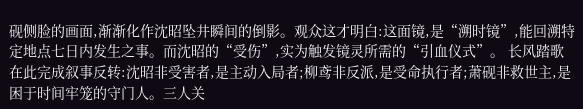砚侧脸的画面,渐渐化作沈昭坠井瞬间的倒影。观众这才明白:这面镜,是“溯时镜”,能回溯特定地点七日内发生之事。而沈昭的“受伤”,实为触发镜灵所需的“引血仪式”。 长风踏歌在此完成叙事反转:沈昭非受害者,是主动入局者;柳鸢非反派,是受命执行者;萧砚非救世主,是困于时间牢笼的守门人。三人关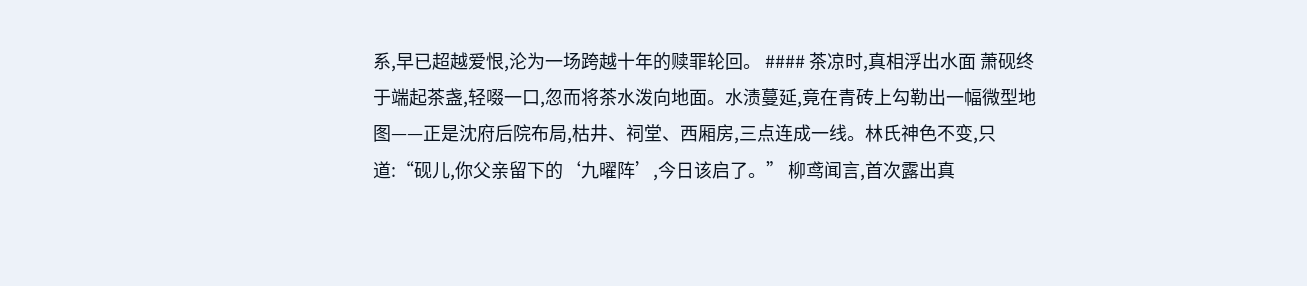系,早已超越爱恨,沦为一场跨越十年的赎罪轮回。 #### 茶凉时,真相浮出水面 萧砚终于端起茶盏,轻啜一口,忽而将茶水泼向地面。水渍蔓延,竟在青砖上勾勒出一幅微型地图——正是沈府后院布局,枯井、祠堂、西厢房,三点连成一线。林氏神色不变,只道:“砚儿,你父亲留下的‘九曜阵’,今日该启了。” 柳鸢闻言,首次露出真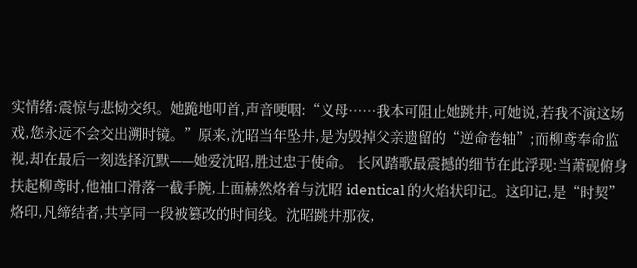实情绪:震惊与悲恸交织。她跪地叩首,声音哽咽:“义母……我本可阻止她跳井,可她说,若我不演这场戏,您永远不会交出溯时镜。”原来,沈昭当年坠井,是为毁掉父亲遗留的“逆命卷轴”;而柳鸢奉命监视,却在最后一刻选择沉默——她爱沈昭,胜过忠于使命。 长风踏歌最震撼的细节在此浮现:当萧砚俯身扶起柳鸢时,他袖口滑落一截手腕,上面赫然烙着与沈昭 identical 的火焰状印记。这印记,是“时契”烙印,凡缔结者,共享同一段被篡改的时间线。沈昭跳井那夜,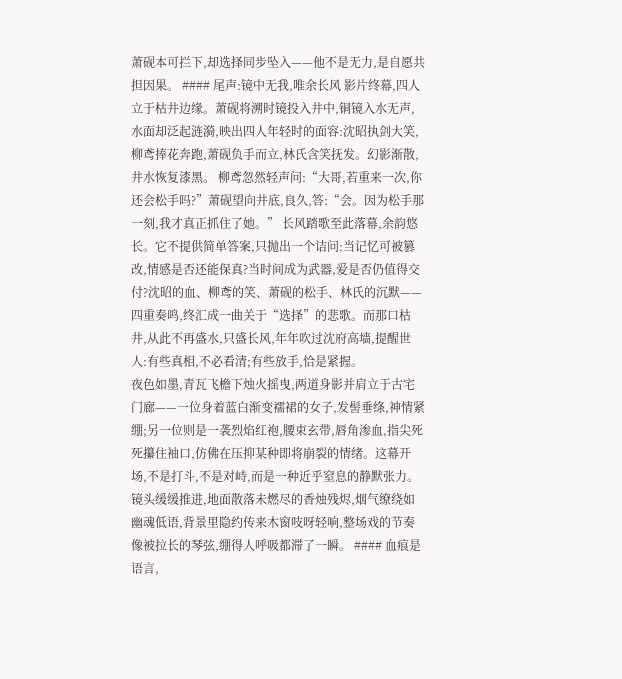萧砚本可拦下,却选择同步坠入——他不是无力,是自愿共担因果。 #### 尾声:镜中无我,唯余长风 影片终幕,四人立于枯井边缘。萧砚将溯时镜投入井中,铜镜入水无声,水面却泛起涟漪,映出四人年轻时的面容:沈昭执剑大笑,柳鸢捧花奔跑,萧砚负手而立,林氏含笑抚发。幻影渐散,井水恢复漆黑。 柳鸢忽然轻声问:“大哥,若重来一次,你还会松手吗?”萧砚望向井底,良久,答:“会。因为松手那一刻,我才真正抓住了她。” 长风踏歌至此落幕,余韵悠长。它不提供简单答案,只抛出一个诘问:当记忆可被篡改,情感是否还能保真?当时间成为武器,爱是否仍值得交付?沈昭的血、柳鸢的笑、萧砚的松手、林氏的沉默——四重奏鸣,终汇成一曲关于“选择”的悲歌。而那口枯井,从此不再盛水,只盛长风,年年吹过沈府高墙,提醒世人:有些真相,不必看清;有些放手,恰是紧握。
夜色如墨,青瓦飞檐下烛火摇曳,两道身影并肩立于古宅门廊——一位身着蓝白渐变襦裙的女子,发髻垂绦,神情紧绷;另一位则是一袭烈焰红袍,腰束玄带,唇角渗血,指尖死死攥住袖口,仿佛在压抑某种即将崩裂的情绪。这幕开场,不是打斗,不是对峙,而是一种近乎窒息的静默张力。镜头缓缓推进,地面散落未燃尽的香烛残烬,烟气缭绕如幽魂低语,背景里隐约传来木窗吱呀轻响,整场戏的节奏像被拉长的琴弦,绷得人呼吸都滞了一瞬。 #### 血痕是语言,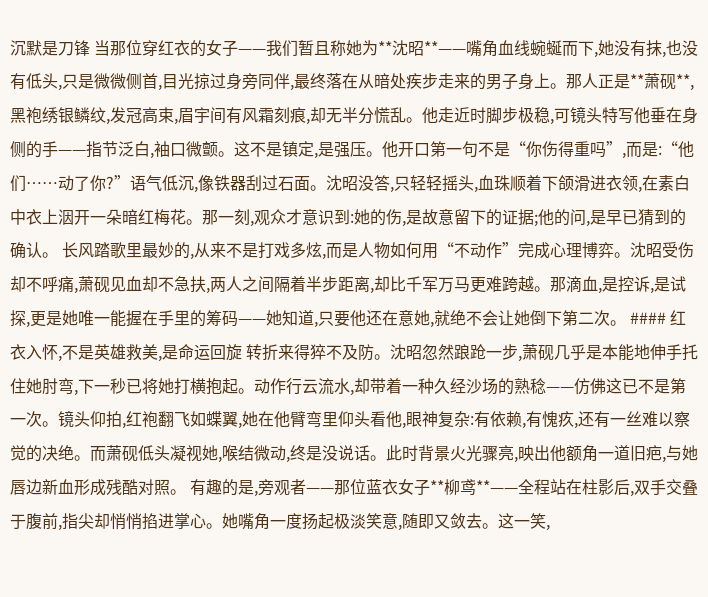沉默是刀锋 当那位穿红衣的女子——我们暂且称她为**沈昭**——嘴角血线蜿蜒而下,她没有抹,也没有低头,只是微微侧首,目光掠过身旁同伴,最终落在从暗处疾步走来的男子身上。那人正是**萧砚**,黑袍绣银鳞纹,发冠高束,眉宇间有风霜刻痕,却无半分慌乱。他走近时脚步极稳,可镜头特写他垂在身侧的手——指节泛白,袖口微颤。这不是镇定,是强压。他开口第一句不是“你伤得重吗”,而是:“他们……动了你?”语气低沉,像铁器刮过石面。沈昭没答,只轻轻摇头,血珠顺着下颌滑进衣领,在素白中衣上洇开一朵暗红梅花。那一刻,观众才意识到:她的伤,是故意留下的证据;他的问,是早已猜到的确认。 长风踏歌里最妙的,从来不是打戏多炫,而是人物如何用“不动作”完成心理博弈。沈昭受伤却不呼痛,萧砚见血却不急扶,两人之间隔着半步距离,却比千军万马更难跨越。那滴血,是控诉,是试探,更是她唯一能握在手里的筹码——她知道,只要他还在意她,就绝不会让她倒下第二次。 #### 红衣入怀,不是英雄救美,是命运回旋 转折来得猝不及防。沈昭忽然踉跄一步,萧砚几乎是本能地伸手托住她肘弯,下一秒已将她打横抱起。动作行云流水,却带着一种久经沙场的熟稔——仿佛这已不是第一次。镜头仰拍,红袍翻飞如蝶翼,她在他臂弯里仰头看他,眼神复杂:有依赖,有愧疚,还有一丝难以察觉的决绝。而萧砚低头凝视她,喉结微动,终是没说话。此时背景火光骤亮,映出他额角一道旧疤,与她唇边新血形成残酷对照。 有趣的是,旁观者——那位蓝衣女子**柳鸢**——全程站在柱影后,双手交叠于腹前,指尖却悄悄掐进掌心。她嘴角一度扬起极淡笑意,随即又敛去。这一笑,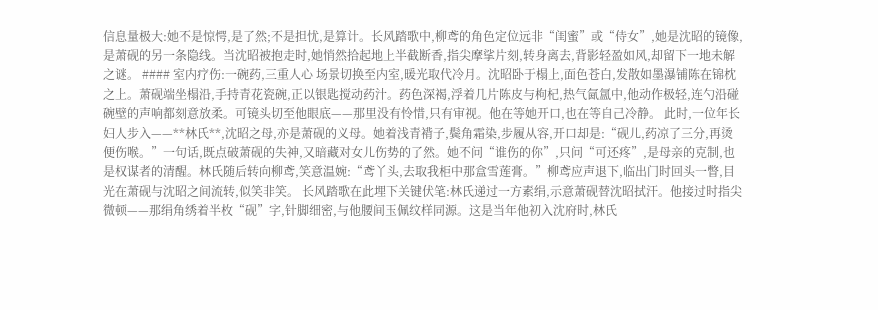信息量极大:她不是惊愕,是了然;不是担忧,是算计。长风踏歌中,柳鸢的角色定位远非“闺蜜”或“侍女”,她是沈昭的镜像,是萧砚的另一条隐线。当沈昭被抱走时,她悄然拾起地上半截断香,指尖摩挲片刻,转身离去,背影轻盈如风,却留下一地未解之谜。 #### 室内疗伤:一碗药,三重人心 场景切换至内室,暖光取代冷月。沈昭卧于榻上,面色苍白,发散如墨瀑铺陈在锦枕之上。萧砚端坐榻沿,手持青花瓷碗,正以银匙搅动药汁。药色深褐,浮着几片陈皮与枸杞,热气氤氲中,他动作极轻,连勺沿碰碗壁的声响都刻意放柔。可镜头切至他眼底——那里没有怜惜,只有审视。他在等她开口,也在等自己冷静。 此时,一位年长妇人步入——**林氏**,沈昭之母,亦是萧砚的义母。她着浅青褙子,鬓角霜染,步履从容,开口却是:“砚儿,药凉了三分,再烫便伤喉。”一句话,既点破萧砚的失神,又暗藏对女儿伤势的了然。她不问“谁伤的你”,只问“可还疼”,是母亲的克制,也是权谋者的清醒。林氏随后转向柳鸢,笑意温婉:“鸢丫头,去取我柜中那盒雪莲膏。”柳鸢应声退下,临出门时回头一瞥,目光在萧砚与沈昭之间流转,似笑非笑。 长风踏歌在此埋下关键伏笔:林氏递过一方素绢,示意萧砚替沈昭拭汗。他接过时指尖微顿——那绢角绣着半枚“砚”字,针脚细密,与他腰间玉佩纹样同源。这是当年他初入沈府时,林氏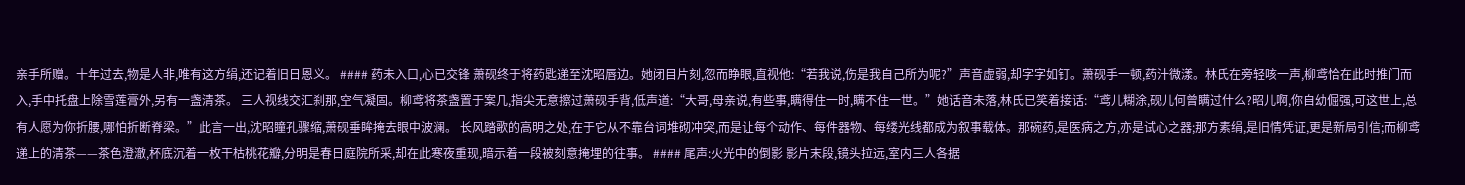亲手所赠。十年过去,物是人非,唯有这方绢,还记着旧日恩义。 #### 药未入口,心已交锋 萧砚终于将药匙递至沈昭唇边。她闭目片刻,忽而睁眼,直视他:“若我说,伤是我自己所为呢?”声音虚弱,却字字如钉。萧砚手一顿,药汁微漾。林氏在旁轻咳一声,柳鸢恰在此时推门而入,手中托盘上除雪莲膏外,另有一盏清茶。 三人视线交汇刹那,空气凝固。柳鸢将茶盏置于案几,指尖无意擦过萧砚手背,低声道:“大哥,母亲说,有些事,瞒得住一时,瞒不住一世。”她话音未落,林氏已笑着接话:“鸢儿糊涂,砚儿何曾瞒过什么?昭儿啊,你自幼倔强,可这世上,总有人愿为你折腰,哪怕折断脊梁。”此言一出,沈昭瞳孔骤缩,萧砚垂眸掩去眼中波澜。 长风踏歌的高明之处,在于它从不靠台词堆砌冲突,而是让每个动作、每件器物、每缕光线都成为叙事载体。那碗药,是医病之方,亦是试心之器;那方素绢,是旧情凭证,更是新局引信;而柳鸢递上的清茶——茶色澄澈,杯底沉着一枚干枯桃花瓣,分明是春日庭院所采,却在此寒夜重现,暗示着一段被刻意掩埋的往事。 #### 尾声:火光中的倒影 影片末段,镜头拉远,室内三人各据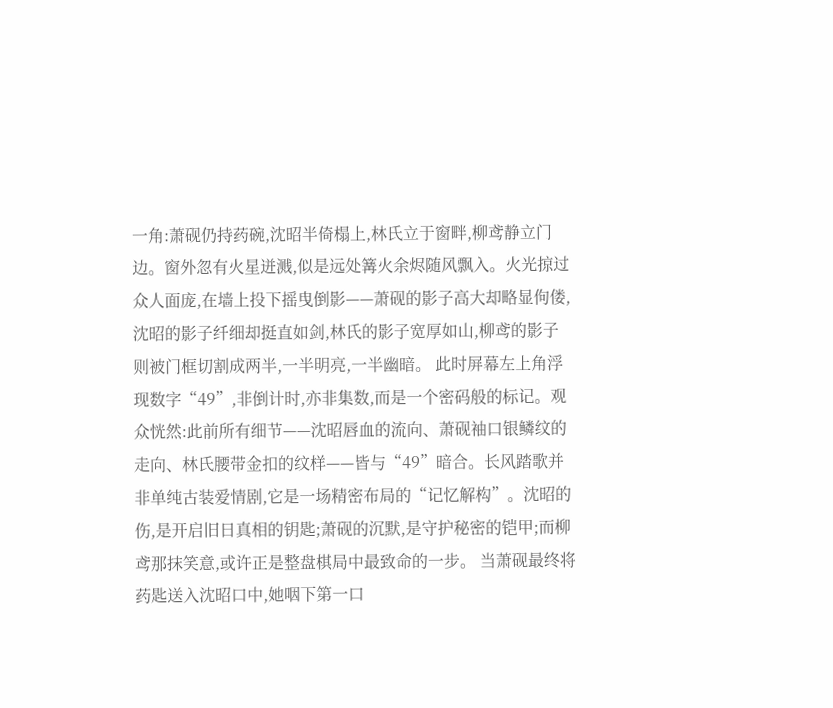一角:萧砚仍持药碗,沈昭半倚榻上,林氏立于窗畔,柳鸢静立门边。窗外忽有火星迸溅,似是远处篝火余烬随风飘入。火光掠过众人面庞,在墙上投下摇曳倒影——萧砚的影子高大却略显佝偻,沈昭的影子纤细却挺直如剑,林氏的影子宽厚如山,柳鸢的影子则被门框切割成两半,一半明亮,一半幽暗。 此时屏幕左上角浮现数字“49”,非倒计时,亦非集数,而是一个密码般的标记。观众恍然:此前所有细节——沈昭唇血的流向、萧砚袖口银鳞纹的走向、林氏腰带金扣的纹样——皆与“49”暗合。长风踏歌并非单纯古装爱情剧,它是一场精密布局的“记忆解构”。沈昭的伤,是开启旧日真相的钥匙;萧砚的沉默,是守护秘密的铠甲;而柳鸢那抹笑意,或许正是整盘棋局中最致命的一步。 当萧砚最终将药匙送入沈昭口中,她咽下第一口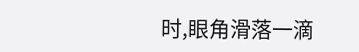时,眼角滑落一滴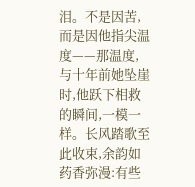泪。不是因苦,而是因他指尖温度——那温度,与十年前她坠崖时,他跃下相救的瞬间,一模一样。长风踏歌至此收束,余韵如药香弥漫:有些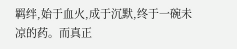羁绊,始于血火,成于沉默,终于一碗未凉的药。而真正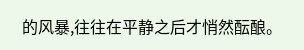的风暴,往往在平静之后才悄然酝酿。